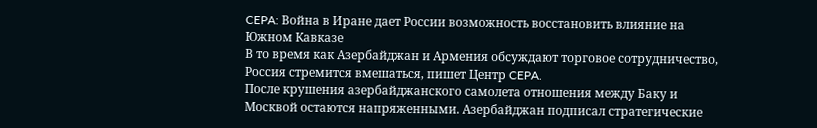CEPA: Война в Иране дает России возможность восстановить влияние на Южном Кавказе
В то время как Азербайджан и Армения обсуждают торговое сотрудничество, Россия стремится вмешаться, пишет Центр CEPA.
После крушения азербайджанского самолета отношения между Баку и Москвой остаются напряженными. Азербайджан подписал стратегические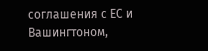соглашения с ЕС и Вашингтоном,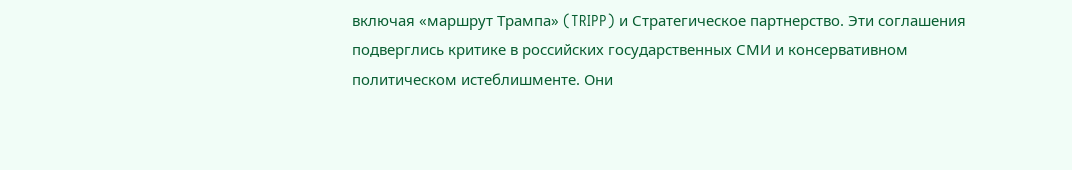включая «маршрут Трампа» (TRIPP) и Стратегическое партнерство. Эти соглашения подверглись критике в российских государственных СМИ и консервативном политическом истеблишменте. Они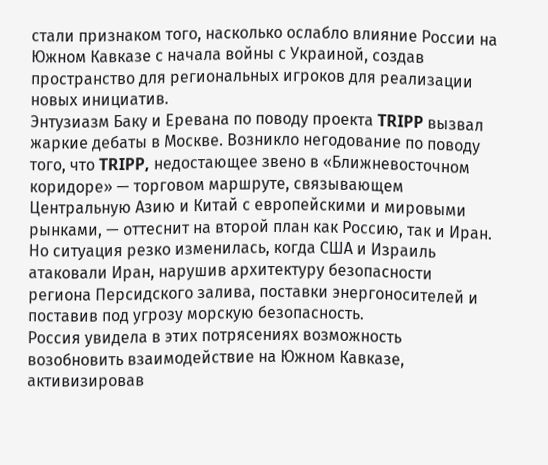стали признаком того, насколько ослабло влияние России на Южном Кавказе с начала войны с Украиной, создав пространство для региональных игроков для реализации новых инициатив.
Энтузиазм Баку и Еревана по поводу проекта TRIPP вызвал жаркие дебаты в Москве. Возникло негодование по поводу того, что TRIPP, недостающее звено в «Ближневосточном коридоре» — торговом маршруте, связывающем Центральную Азию и Китай с европейскими и мировыми рынками, — оттеснит на второй план как Россию, так и Иран. Но ситуация резко изменилась, когда США и Израиль атаковали Иран, нарушив архитектуру безопасности региона Персидского залива, поставки энергоносителей и поставив под угрозу морскую безопасность.
Россия увидела в этих потрясениях возможность возобновить взаимодействие на Южном Кавказе, активизировав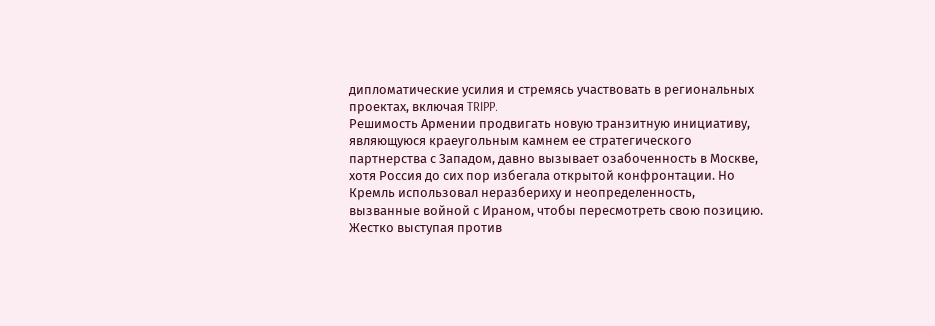дипломатические усилия и стремясь участвовать в региональных проектах, включая TRIPP.
Решимость Армении продвигать новую транзитную инициативу, являющуюся краеугольным камнем ее стратегического партнерства с Западом, давно вызывает озабоченность в Москве, хотя Россия до сих пор избегала открытой конфронтации. Но Кремль использовал неразбериху и неопределенность, вызванные войной с Ираном, чтобы пересмотреть свою позицию.
Жестко выступая против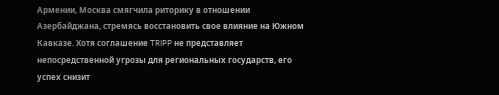Армении, Москва смягчила риторику в отношении Азербайджана, стремясь восстановить свое влияние на Южном Кавказе. Хотя соглашение TRIPP не представляет непосредственной угрозы для региональных государств, его успех снизит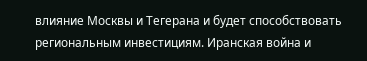влияние Москвы и Тегерана и будет способствовать региональным инвестициям. Иранская война и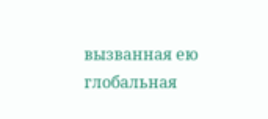вызванная ею глобальная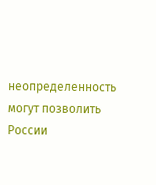неопределенность могут позволить России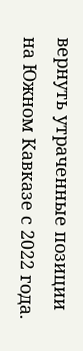вернуть утраченные позиции на Южном Кавказе с 2022 года.